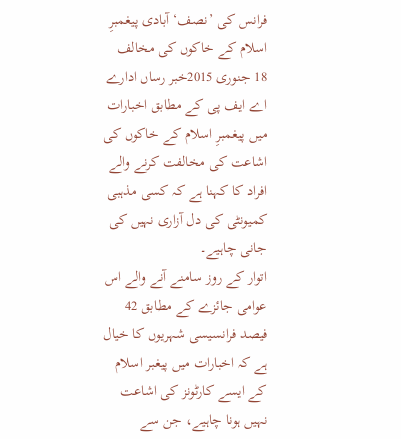فرانس کی ’نصف‘ آبادی پیغمبرِ اسلام کے خاکوں کی مخالف
18 جنوری 2015خبر رساں ادارے اے ایف پی کے مطابق اخبارات میں پیغمبرِ اسلام کے خاکوں کی اشاعت کی مخالفت کرنے والے افراد کا کہنا ہے کہ کسی مذہبی کمیونٹی کی دل آزاری نہیں کی جانی چاہیے۔
اتوار کے روز سامنے آنے والے اس عوامی جائزے کے مطابق 42 فیصد فرانسیسی شہریوں کا خیال ہے کہ اخبارات میں پیغبر اسلام کے ایسے کارٹونز کی اشاعت نہیں ہونا چاہیے، جن سے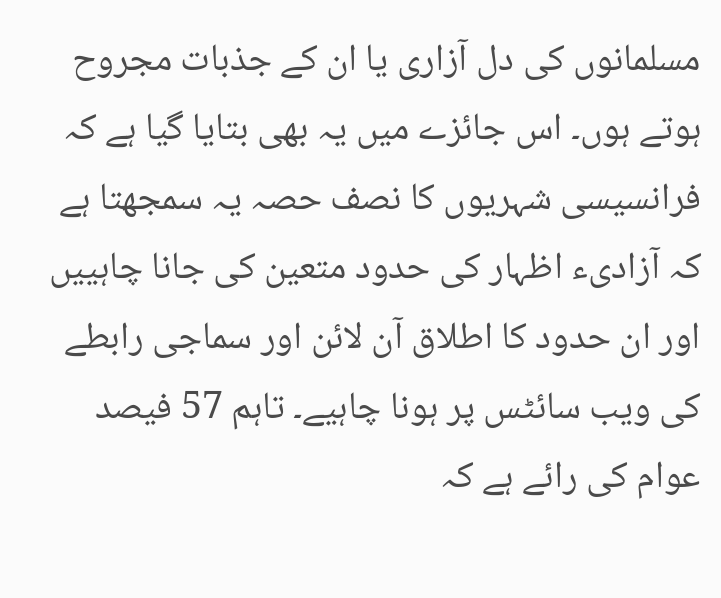مسلمانوں کی دل آزاری یا ان کے جذبات مجروح ہوتے ہوں۔ اس جائزے میں یہ بھی بتایا گیا ہے کہ فرانسیسی شہریوں کا نصف حصہ یہ سمجھتا ہے کہ آزادیء اظہار کی حدود متعین کی جانا چاہییں اور ان حدود کا اطلاق آن لائن اور سماجی رابطے کی ویب سائٹس پر ہونا چاہیے۔ تاہم 57 فیصد عوام کی رائے ہے کہ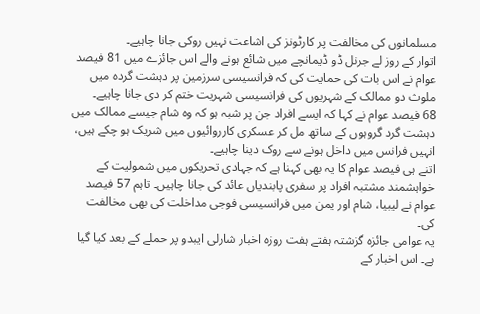مسلمانوں کی مخالفت پر کارٹونز کی اشاعت نہیں روکی جانا چاہیے۔
اتوار کے روز لے جرنل ڈو ڈیمانچے میں شائع ہونے والے اس جائزے میں 81 فیصد عوام نے اس بات کی حمایت کی کہ فرانسیسی سرزمین پر دہشت گردہ میں ملوث دو ممالک کے شہریوں کی فرانسیسی شہریت ختم کر دی جانا چاہیے۔
68 فیصد عوام نے کہا کہ ایسے افراد جن پر شبہ ہو کہ وہ شام جیسے ممالک میں دہشت گرد گروہوں کے ساتھ مل کر عسکری کارروائیوں میں شریک ہو چکے ہیں، انہیں فرانس میں داخل ہونے سے روک دینا چاہیے۔
اتنے ہی فیصد عوام کا یہ بھی کہنا ہے کہ جہادی تحریکوں میں شمولیت کے خواہشمند مشتبہ افراد پر سفری پابندیاں عائد کی جانا چاہیں۔ تاہم 57 فیصد عوام نے لیبیا، شام اور یمن میں فرانسیسی فوجی مداخلت کی بھی مخالفت کی۔
یہ عوامی جائزہ گزشتہ ہفتے ہفت روزہ اخبار شارلی ایبدو پر حملے کے بعد کیا گیا ہے۔ اس اخبار کے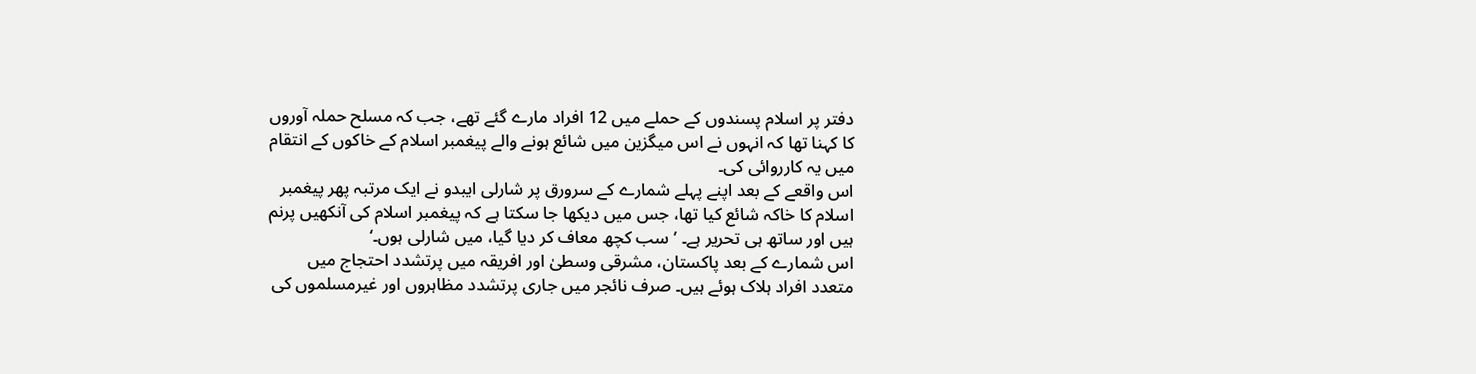دفتر پر اسلام پسندوں کے حملے میں 12 افراد مارے گئے تھے، جب کہ مسلح حملہ آوروں کا کہنا تھا کہ انہوں نے اس میگزین میں شائع ہونے والے پیغمبر اسلام کے خاکوں کے انتقام میں یہ کارروائی کی۔
اس واقعے کے بعد اپنے پہلے شمارے کے سرورق پر شارلی ایبدو نے ایک مرتبہ پھر پیغمبر اسلام کا خاکہ شائع کیا تھا، جس میں دیکھا جا سکتا ہے کہ پیغمبر اسلام کی آنکھیں پرنم ہیں اور ساتھ ہی تحریر ہے۔ ’سب کچھ معاف کر دیا گیا، میں شارلی ہوں۔‘
اس شمارے کے بعد پاکستان، مشرقی وسطیٰ اور افریقہ میں پرتشدد احتجاج میں متعدد افراد ہلاک ہوئے ہیں۔ صرف نائجر میں جاری پرتشدد مظاہروں اور غیرمسلموں کی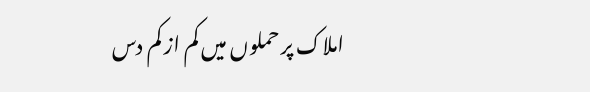املاک پر حملوں میں کم از کم دس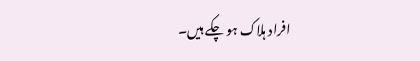افراد ہلاک ہو چکے ہیں۔